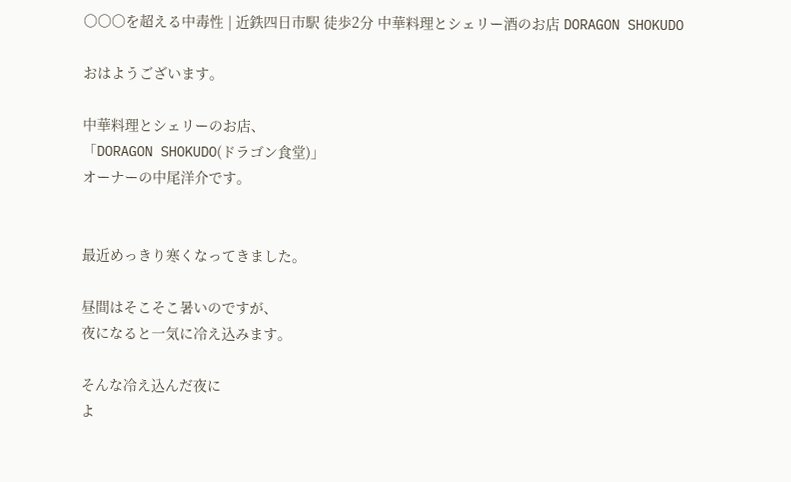〇〇〇を超える中毒性 | 近鉄四日市駅 徒歩2分 中華料理とシェリー酒のお店 DORAGON SHOKUDO

おはようございます。

中華料理とシェリーのお店、
「DORAGON SHOKUDO(ドラゴン食堂)」
オーナーの中尾洋介です。


最近めっきり寒くなってきました。

昼間はそこそこ暑いのですが、
夜になると一気に冷え込みます。

そんな冷え込んだ夜に
よ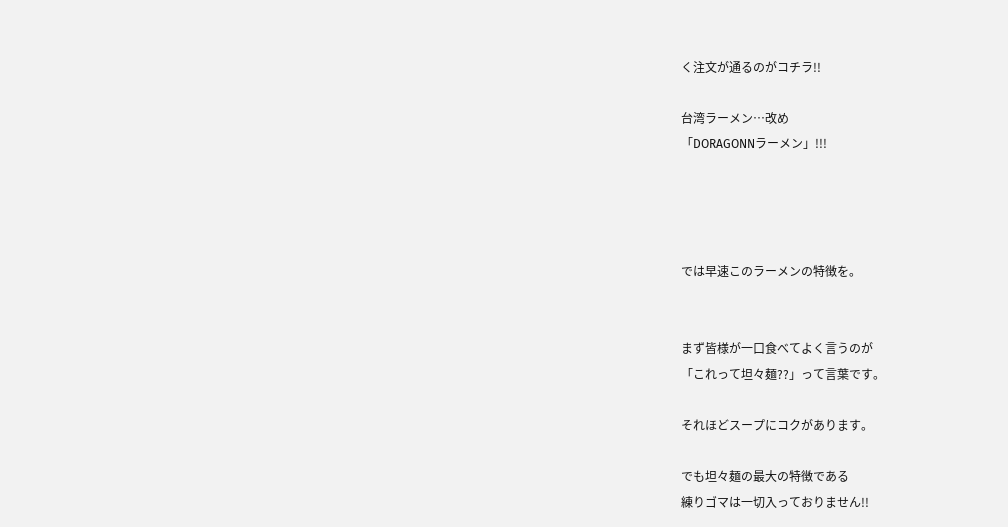く注文が通るのがコチラ!!

台湾ラーメン…改め
「DORAGONNラーメン」!!!




では早速このラーメンの特徴を。


まず皆様が一口食べてよく言うのが
「これって坦々麺??」って言葉です。

それほどスープにコクがあります。

でも坦々麺の最大の特徴である
練りゴマは一切入っておりません!!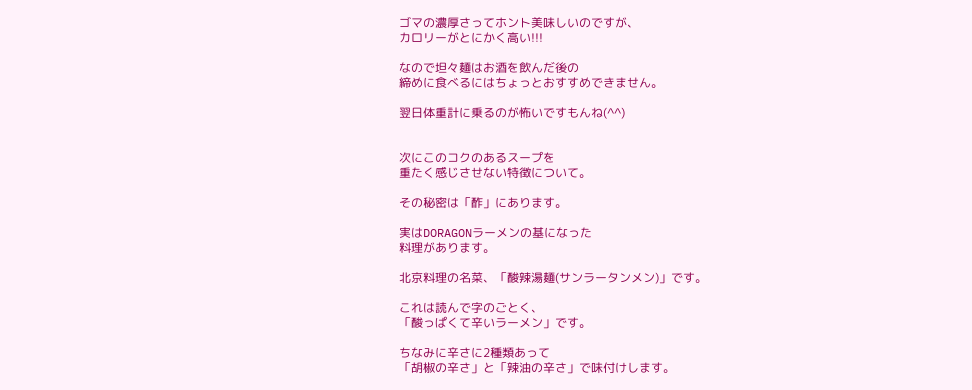ゴマの濃厚さってホント美味しいのですが、
カロリーがとにかく高い!!!

なので坦々麺はお酒を飲んだ後の
締めに食べるにはちょっとおすすめできません。

翌日体重計に乗るのが怖いですもんね(^^)


次にこのコクのあるスープを
重たく感じさせない特徴について。

その秘密は「酢」にあります。

実はDORAGONラーメンの基になった
料理があります。

北京料理の名菜、「酸辣湯麺(サンラータンメン)」です。

これは読んで字のごとく、
「酸っぱくて辛いラーメン」です。

ちなみに辛さに2種類あって
「胡椒の辛さ」と「辣油の辛さ」で味付けします。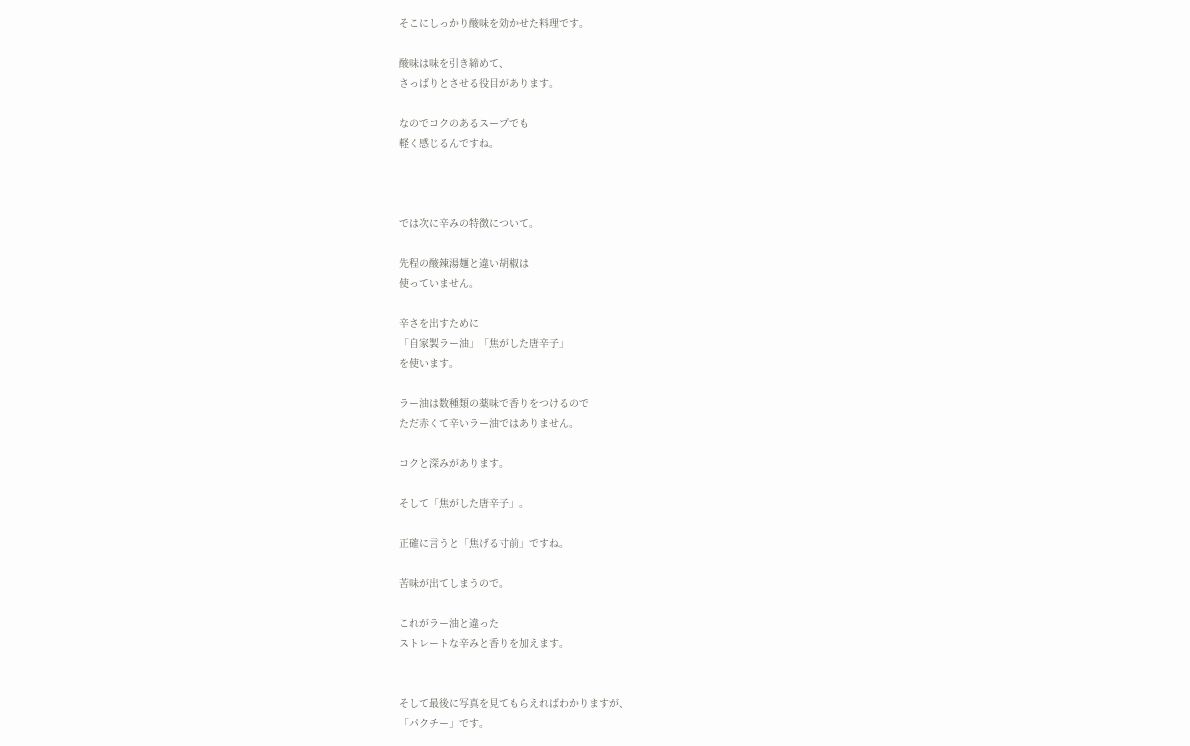そこにしっかり酸味を効かせた料理です。

酸味は味を引き締めて、
さっぱりとさせる役目があります。

なのでコクのあるスープでも
軽く感じるんですね。



では次に辛みの特徴について。

先程の酸辣湯麺と違い胡椒は
使っていません。

辛さを出すために
「自家製ラー油」「焦がした唐辛子」
を使います。

ラー油は数種類の薬味で香りをつけるので
ただ赤くて辛いラー油ではありません。

コクと深みがあります。

そして「焦がした唐辛子」。

正確に言うと「焦げる寸前」ですね。

苦味が出てしまうので。

これがラー油と違った
ストレートな辛みと香りを加えます。


そして最後に写真を見てもらえればわかりますが、
「パクチー」です。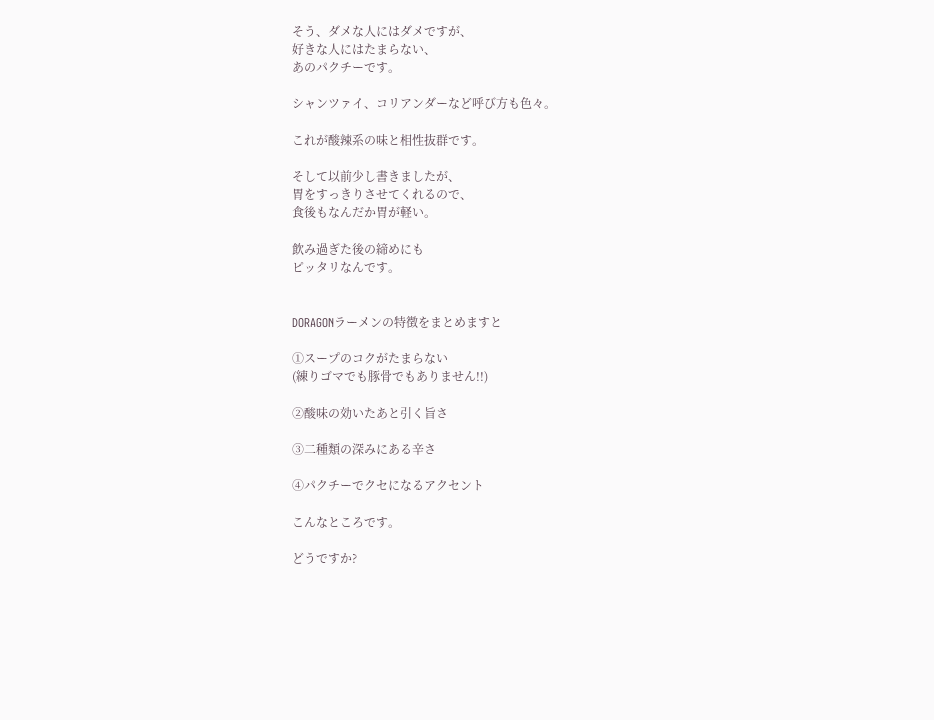そう、ダメな人にはダメですが、
好きな人にはたまらない、
あのパクチーです。

シャンツァイ、コリアンダーなど呼び方も色々。

これが酸辣系の味と相性抜群です。

そして以前少し書きましたが、
胃をすっきりさせてくれるので、
食後もなんだか胃が軽い。

飲み過ぎた後の締めにも
ピッタリなんです。


DORAGONラーメンの特徴をまとめますと

①スープのコクがたまらない
(練りゴマでも豚骨でもありません!!)

②酸味の効いたあと引く旨さ

③二種類の深みにある辛さ

④パクチーでクセになるアクセント

こんなところです。

どうですか?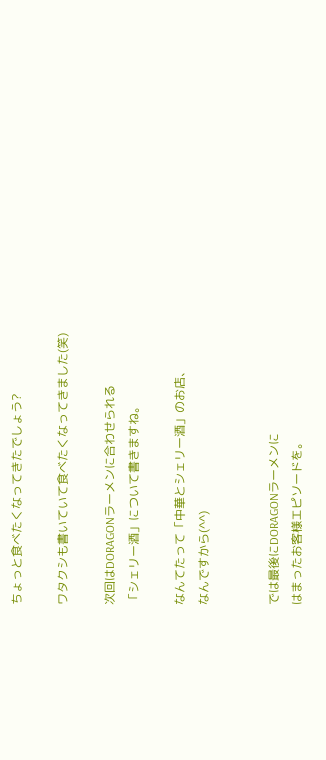ちょっと食べたくなってきたでしょう?

ワタクシも書いていて食べたくなってきました(笑)

次回はDORAGONラーメンに合わせられる
「シェリー酒」について書きますね。

なんてたって「中華とシェリー酒」のお店、
なんですから(^^)


では最後にDORAGONラーメンに
はまったお客様エピソードを。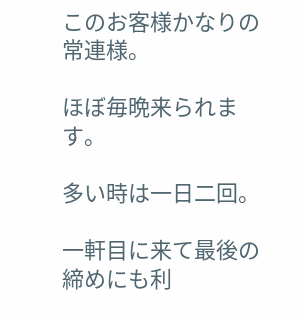このお客様かなりの常連様。

ほぼ毎晩来られます。

多い時は一日二回。

一軒目に来て最後の締めにも利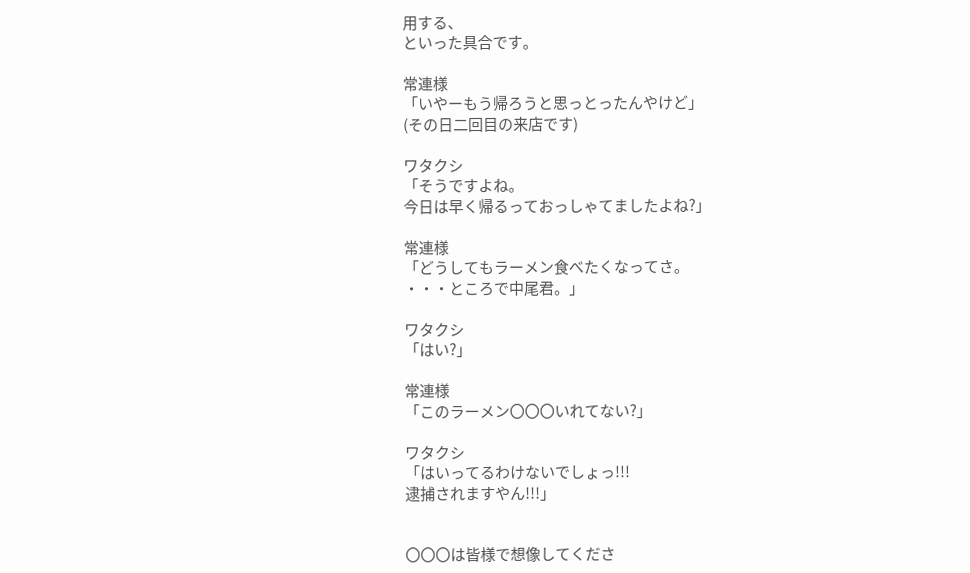用する、
といった具合です。

常連様
「いやーもう帰ろうと思っとったんやけど」
(その日二回目の来店です)

ワタクシ
「そうですよね。
今日は早く帰るっておっしゃてましたよね?」

常連様
「どうしてもラーメン食べたくなってさ。
・・・ところで中尾君。」

ワタクシ
「はい?」

常連様
「このラーメン〇〇〇いれてない?」

ワタクシ
「はいってるわけないでしょっ!!!
逮捕されますやん!!!」


〇〇〇は皆様で想像してくださ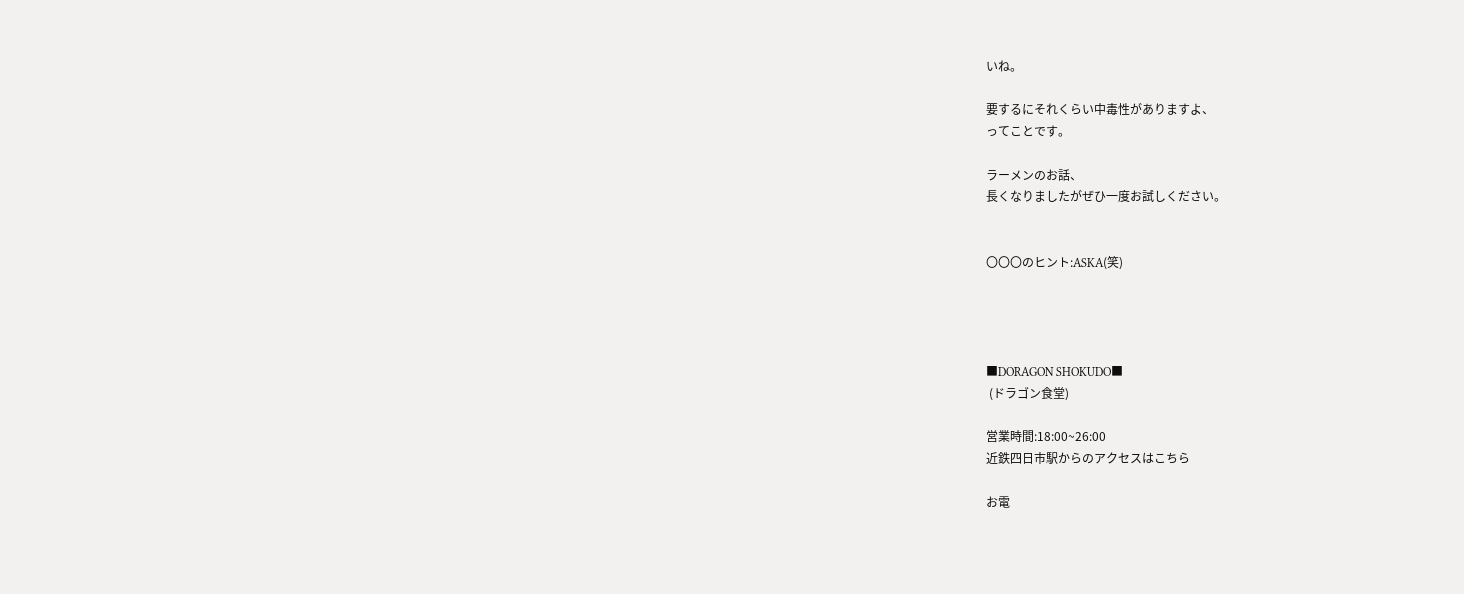いね。

要するにそれくらい中毒性がありますよ、
ってことです。

ラーメンのお話、
長くなりましたがぜひ一度お試しください。


〇〇〇のヒント:ASKA(笑)




■DORAGON SHOKUDO■
 (ドラゴン食堂)

営業時間:18:00~26:00
近鉄四日市駅からのアクセスはこちら

お電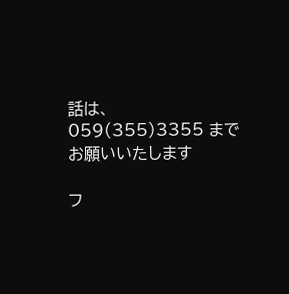話は、059(355)3355 までお願いいたします

フ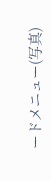ードメニュー(写真)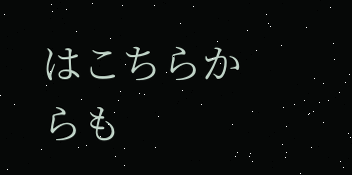はこちらからも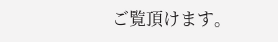ご覧頂けます。